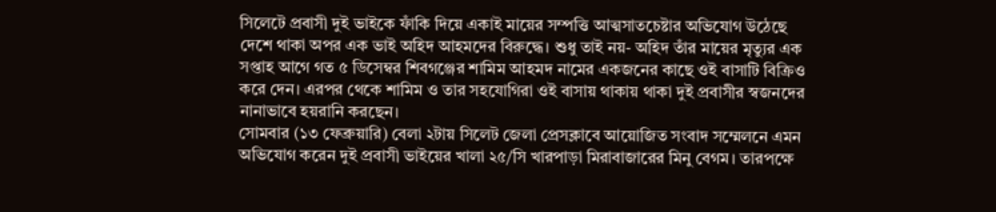সিলেটে প্রবাসী দুই ভাইকে ফাঁকি দিয়ে একাই মায়ের সম্পত্তি আত্মসাতচেষ্টার অভিযোগ উঠেছে দেশে থাকা অপর এক ভাই অহিদ আহমদের বিরুদ্ধে। শুধু তাই নয়- অহিদ তাঁর মায়ের মৃত্যুর এক সপ্তাহ আগে গত ৫ ডিসেম্বর শিবগঞ্জের শামিম আহমদ নামের একজনের কাছে ওই বাসাটি বিক্রিও করে দেন। এরপর থেকে শামিম ও তার সহযোগিরা ওই বাসায় থাকায় থাকা দুই প্রবাসীর স্বজনদের নানাভাবে হয়রানি করছেন।
সোমবার (১৩ ফেব্রুয়ারি) বেলা ২টায় সিলেট জেলা প্রেসক্লাবে আয়োজিত সংবাদ সম্মেলনে এমন অভিযোগ করেন দুই প্রবাসী ভাইয়ের খালা ২৫/সি খারপাড়া মিরাবাজারের মিনু বেগম। তারপক্ষে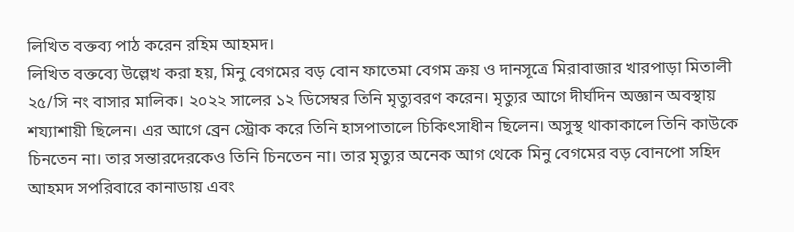লিখিত বক্তব্য পাঠ করেন রহিম আহমদ।
লিখিত বক্তব্যে উল্লেখ করা হয়, মিনু বেগমের বড় বোন ফাতেমা বেগম ক্রয় ও দানসূত্রে মিরাবাজার খারপাড়া মিতালী ২৫/সি নং বাসার মালিক। ২০২২ সালের ১২ ডিসেম্বর তিনি মৃত্যুবরণ করেন। মৃত্যুর আগে দীর্ঘদিন অজ্ঞান অবস্থায় শয্যাশায়ী ছিলেন। এর আগে ব্রেন স্ট্রোক করে তিনি হাসপাতালে চিকিৎসাধীন ছিলেন। অসুস্থ থাকাকালে তিনি কাউকে চিনতেন না। তার সন্তারদেরকেও তিনি চিনতেন না। তার মৃত্যুর অনেক আগ থেকে মিনু বেগমের বড় বোনপো সহিদ আহমদ সপরিবারে কানাডায় এবং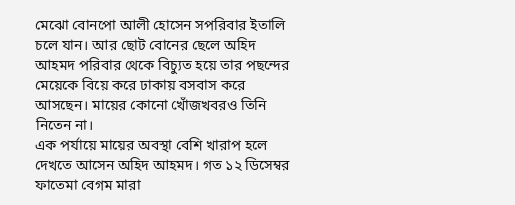মেঝো বোনপো আলী হোসেন সপরিবার ইতালি চলে যান। আর ছোট বোনের ছেলে অহিদ আহমদ পরিবার থেকে বিচ্যুত হয়ে তার পছন্দের মেয়েকে বিয়ে করে ঢাকায় বসবাস করে আসছেন। মায়ের কোনো খোঁজখবরও তিনি নিতেন না।
এক পর্যায়ে মায়ের অবস্থা বেশি খারাপ হলে দেখতে আসেন অহিদ আহমদ। গত ১২ ডিসেম্বর ফাতেমা বেগম মারা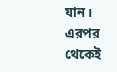যান। এরপর থেকেই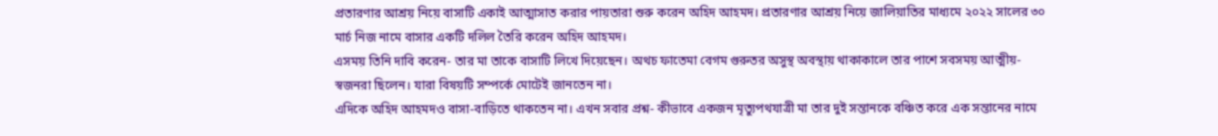প্রতারণার আশ্রয় নিয়ে বাসাটি একাই আত্মাসাত করার পায়তারা শুরু করেন অহিদ আহমদ। প্রতারণার আশ্রয় নিয়ে জালিয়াতির মাধ্যমে ২০২২ সালের ৩০ মার্চ নিজ নামে বাসার একটি দলিল তৈরি করেন অহিদ আহমদ।
এসময় তিনি দাবি করেন- তার মা তাকে বাসাটি লিখে দিয়েছেন। অথচ ফাতেমা বেগম গুরুতর অসুস্থ অবস্থায় থাকাকালে তার পাশে সবসময় আত্মীয়-স্বজনরা ছিলেন। যারা বিষয়টি সম্পর্কে মোটেই জানতেন না।
এদিকে অহিদ আহমদও বাসা-বাড়িতে থাকতেন না। এখন সবার প্রশ্ন- কীভাবে একজন মৃত্যুপথযাত্রী মা তার দুই সন্তানকে বঞ্চিত করে এক সন্তানের নামে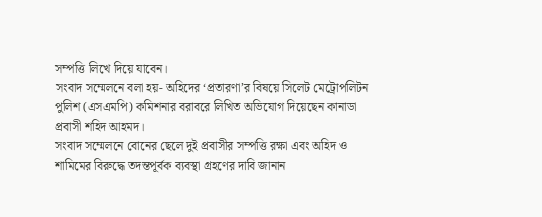সম্পত্তি লিখে দিয়ে যাবেন।
সংবাদ সম্মেলনে বলা হয়- অহিদের ‘প্রতারণা’র বিষয়ে সিলেট মেট্রোপলিটন পুলিশ (এসএমপি) কমিশনার বরাবরে লিখিত অভিযোগ দিয়েছেন কানাডা প্রবাসী শহিদ আহমদ।
সংবাদ সম্মেলনে বোনের ছেলে দুই প্রবাসীর সম্পত্তি রক্ষা এবং অহিদ ও শামিমের বিরুদ্ধে তদন্তপূর্বক ব্যবস্থা গ্রহণের দাবি জানান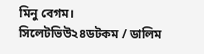মিনু বেগম।
সিলেটভিউ২৪ডটকম / ডালিম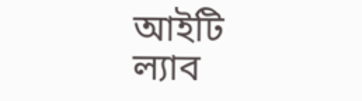আইটি ল্যাব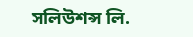সলিউশন্স লি.